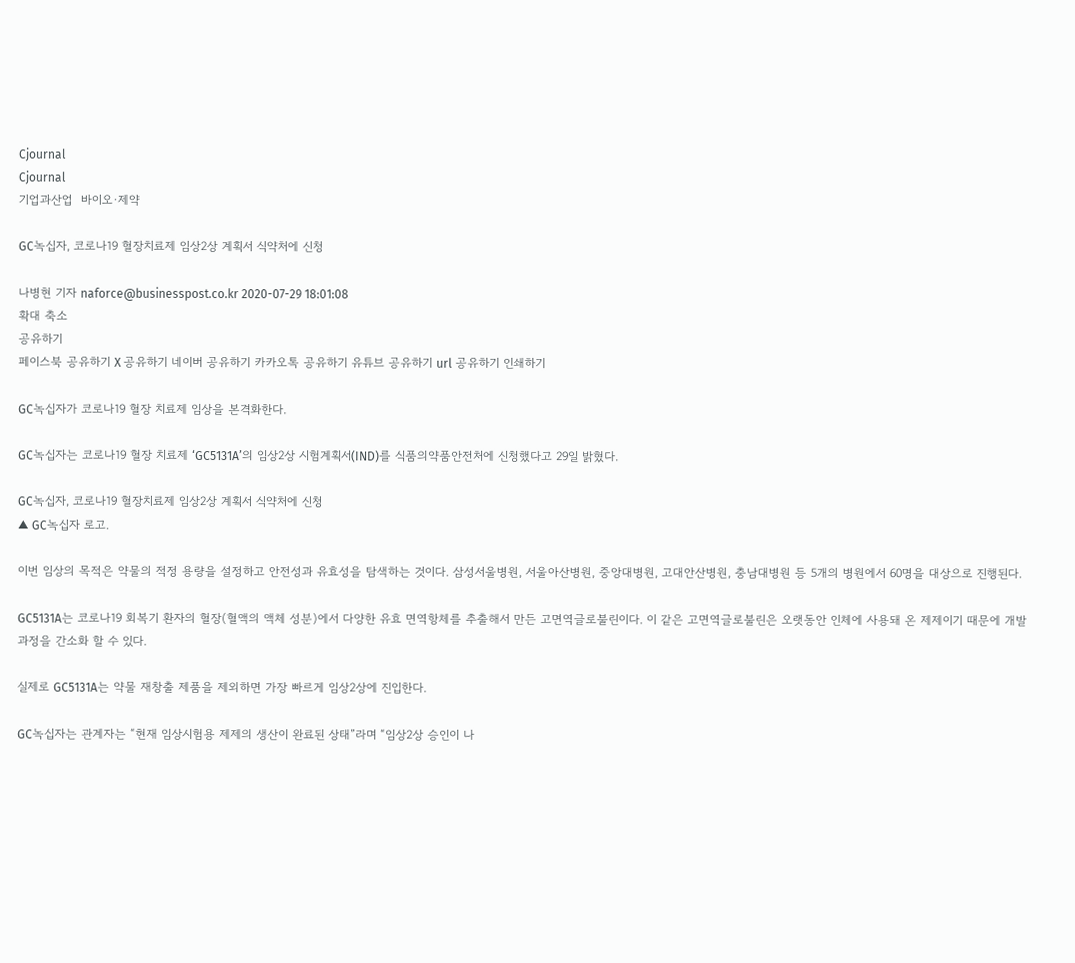Cjournal
Cjournal
기업과산업  바이오·제약

GC녹십자, 코로나19 혈장치료제 임상2상 계획서 식약처에 신청

나병현 기자 naforce@businesspost.co.kr 2020-07-29 18:01:08
확대 축소
공유하기
페이스북 공유하기 X 공유하기 네이버 공유하기 카카오톡 공유하기 유튜브 공유하기 url 공유하기 인쇄하기

GC녹십자가 코로나19 혈장 치료제 임상을 본격화한다.

GC녹십자는 코로나19 혈장 치료제 ‘GC5131A’의 임상2상 시험계획서(IND)를 식품의약품안전처에 신청했다고 29일 밝혔다.

GC녹십자, 코로나19 혈장치료제 임상2상 계획서 식약처에 신청
▲ GC녹십자 로고.

이번 임상의 목적은 약물의 적정 용량을 설정하고 안전성과 유효성을 탐색하는 것이다. 삼성서울병원, 서울아산병원, 중앙대병원, 고대안산병원, 충남대병원 등 5개의 병원에서 60명을 대상으로 진행된다.

GC5131A는 코로나19 회복기 환자의 혈장(혈액의 액체 성분)에서 다양한 유효 면역항체를 추출해서 만든 고면역글로불린이다. 이 같은 고면역글로불린은 오랫동안 인체에 사용돼 온 제제이기 때문에 개발 과정을 간소화 할 수 있다.

실제로 GC5131A는 약물 재창출 제품을 제외하면 가장 빠르게 임상2상에 진입한다.

GC녹십자는 관계자는 “현재 임상시험용 제제의 생산이 완료된 상태”라며 “임상2상 승인이 나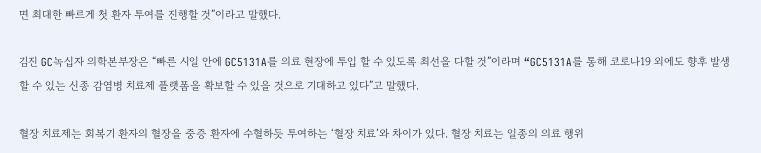면 최대한 빠르게 첫 환자 투여를 진행할 것”이라고 말했다.

김진 GC녹십자 의학본부장은 “빠른 시일 안에 GC5131A를 의료 현장에 투입 할 수 있도록 최선을 다할 것”이라며 “GC5131A를 통해 코로나19 외에도 향후 발생할 수 있는 신종 감염병 치료제 플랫폼을 확보할 수 있을 것으로 기대하고 있다”고 말했다.

혈장 치료제는 회복기 환자의 혈장을 중증 환자에 수혈하듯 투여하는 ‘혈장 치료’와 차이가 있다. 혈장 치료는 일종의 의료 행위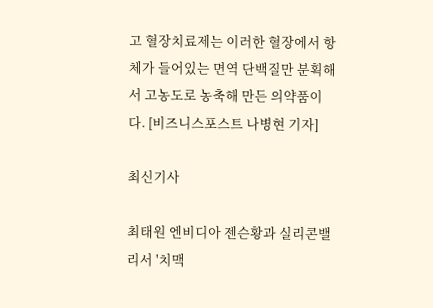고 혈장치료제는 이러한 혈장에서 항체가 들어있는 면역 단백질만 분획해서 고농도로 농축해 만든 의약품이다. [비즈니스포스트 나병현 기자]

최신기사

최태원 엔비디아 젠슨황과 실리콘밸리서 '치맥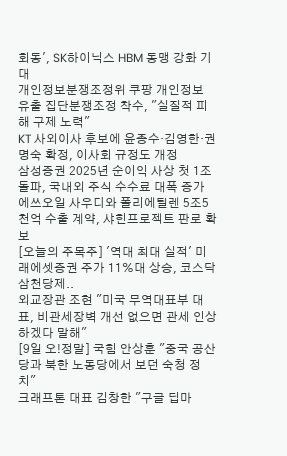회동', SK하이닉스 HBM 동맹 강화 기대
개인정보분쟁조정위 쿠팡 개인정보 유출 집단분쟁조정 착수, "실질적 피해 구제 노력"
KT 사외이사 후보에 윤종수·김영한·권명숙 확정, 이사회 규정도 개정
삼성증권 2025년 순이익 사상 첫 1조 돌파, 국내외 주식 수수료 대폭 증가
에쓰오일 사우디와 폴리에틸렌 5조5천억 수출 계약, 샤힌프로젝트 판로 확보
[오늘의 주목주] '역대 최대 실적' 미래에셋증권 주가 11%대 상승, 코스닥 삼천당제..
외교장관 조현 "미국 무역대표부 대표, 비관세장벽 개선 없으면 관세 인상하겠다 말해"
[9일 오!정말] 국힘 안상훈 "중국 공산당과 북한 노동당에서 보던 숙청 정치"
크래프톤 대표 김창한 "구글 딥마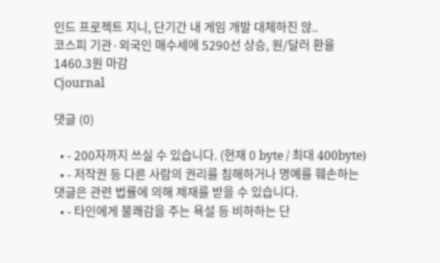인드 프로젝트 지니, 단기간 내 게임 개발 대체하진 않..
코스피 기관·외국인 매수세에 5290선 상승, 원/달러 환율 1460.3원 마감
Cjournal

댓글 (0)

  • - 200자까지 쓰실 수 있습니다. (현재 0 byte / 최대 400byte)
  • - 저작권 등 다른 사람의 권리를 침해하거나 명예를 훼손하는 댓글은 관련 법률에 의해 제재를 받을 수 있습니다.
  • - 타인에게 불쾌감을 주는 욕설 등 비하하는 단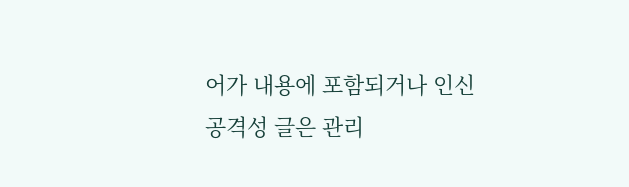어가 내용에 포함되거나 인신공격성 글은 관리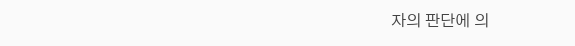자의 판단에 의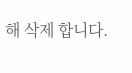해 삭제 합니다.